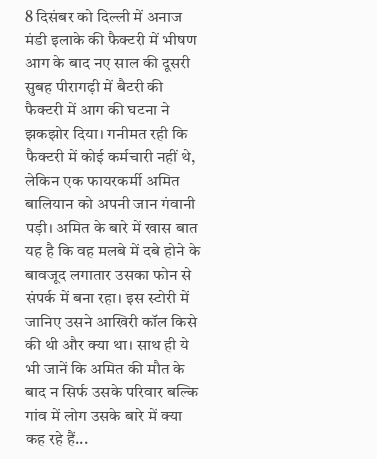8 दिसंबर को दिल्ली में अनाज मंडी इलाके की फैक्टरी में भीषण आग के बाद नए साल की दूसरी सुबह पीरागढ़ी में बैटरी की फैक्टरी में आग की घटना ने झकझोर दिया। गनीमत रही कि फैक्टरी में कोई कर्मचारी नहीं थे, लेकिन एक फायरकर्मी अमित बालियान को अपनी जान गंवानी पड़ी। अमित के बारे में खास बात यह है कि वह मलबे में दबे होने के बावजूद लगातार उसका फोन से संपर्क में बना रहा। इस स्टोरी में जानिए उसने आखिरी कॉल किसे की थी और क्या था। साथ ही ये भी जानें कि अमित की मौत के बाद न सिर्फ उसके परिवार बल्कि गांव में लोग उसके बारे में क्या कह रहे हैं...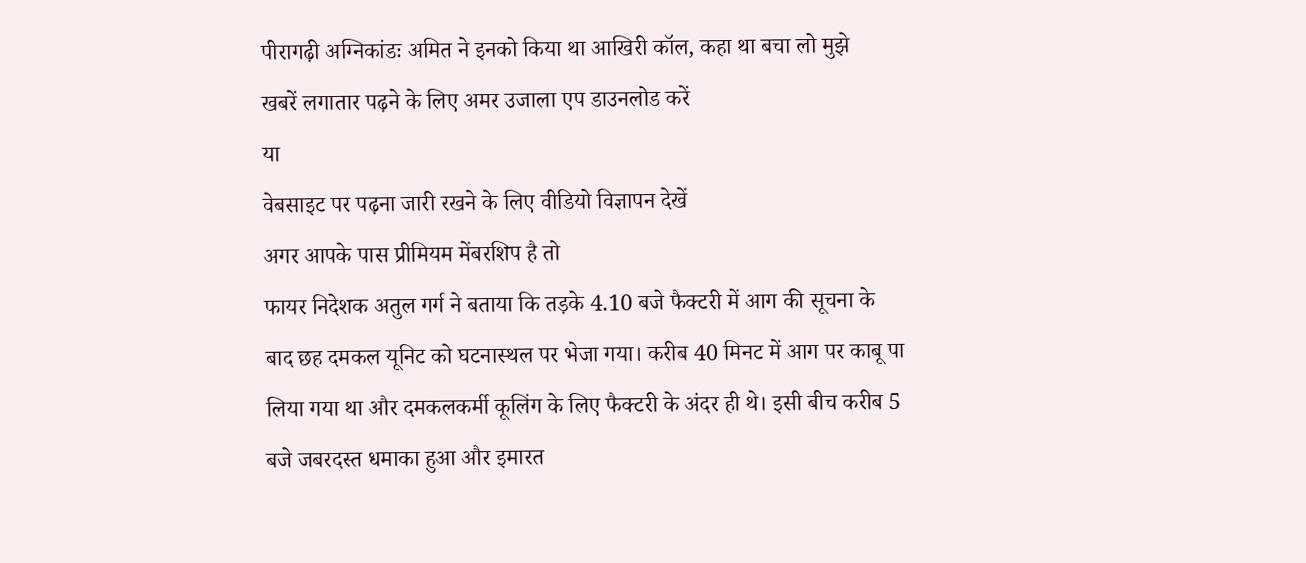पीरागढ़ी अग्निकांडः अमित ने इनको किया था आखिरी कॉल, कहा था बचा लो मुझे
खबरें लगातार पढ़ने के लिए अमर उजाला एप डाउनलोड करें
या
वेबसाइट पर पढ़ना जारी रखने के लिए वीडियो विज्ञापन देखें
अगर आपके पास प्रीमियम मेंबरशिप है तो
फायर निदेशक अतुल गर्ग ने बताया कि तड़के 4.10 बजे फैक्टरी में आग की सूचना के बाद छह दमकल यूनिट को घटनास्थल पर भेजा गया। करीब 40 मिनट में आग पर काबू पा लिया गया था और दमकलकर्मी कूलिंग के लिए फैक्टरी के अंदर ही थे। इसी बीच करीब 5 बजे जबरदस्त धमाका हुआ और इमारत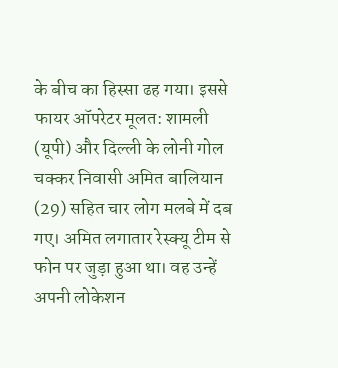के बीच का हिस्सा ढह गया। इससे फायर ऑपरेटर मूलत: शामली (यूपी) और दिल्ली के लोनी गोल चक्कर निवासी अमित बालियान (29) सहित चार लोग मलबे में दब गए। अमित लगातार रेस्क्यू टीम से फोन पर जुड़ा हुआ था। वह उन्हें अपनी लोकेशन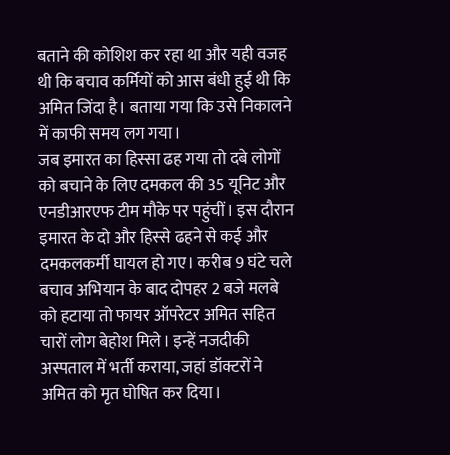बताने की कोशिश कर रहा था और यही वजह थी कि बचाव कर्मियों को आस बंधी हुई थी कि अमित जिंदा है। बताया गया कि उसे निकालने में काफी समय लग गया।
जब इमारत का हिस्सा ढह गया तो दबे लोगों को बचाने के लिए दमकल की 35 यूनिट और एनडीआरएफ टीम मौके पर पहुंचीं। इस दौरान इमारत के दो और हिस्से ढहने से कई और दमकलकर्मी घायल हो गए। करीब 9 घंटे चले बचाव अभियान के बाद दोपहर 2 बजे मलबे को हटाया तो फायर ऑपरेटर अमित सहित चारों लोग बेहोश मिले। इन्हें नजदीकी अस्पताल में भर्ती कराया, जहां डॉक्टरों ने अमित को मृत घोषित कर दिया।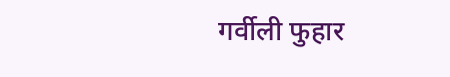गर्वीली फुहार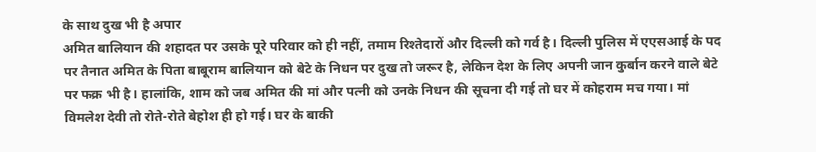के साथ दुख भी है अपार
अमित बालियान की शहादत पर उसके पूरे परिवार को ही नहीं, तमाम रिश्तेदारों और दिल्ली को गर्व है। दिल्ली पुलिस में एएसआई के पद पर तैनात अमित के पिता बाबूराम बालियान को बेटे के निधन पर दुख तो जरूर है, लेकिन देश के लिए अपनी जान कुर्बान करने वाले बेटे पर फक्र भी है। हालांकि, शाम को जब अमित की मां और पत्नी को उनके निधन की सूचना दी गई तो घर में कोहराम मच गया। मां विमलेश देवी तो रोते-रोते बेहोश ही हो गई। घर के बाकी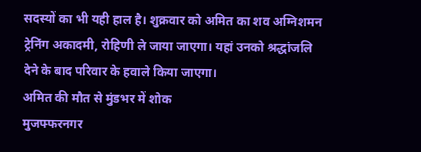सदस्यों का भी यही हाल है। शुक्रवार को अमित का शव अग्निशमन ट्रेनिंग अकादमी, रोहिणी ले जाया जाएगा। यहां उनको श्रद्धांजलि देने के बाद परिवार के हवाले किया जाएगा।
अमित की मौत से मुंडभर में शोक
मुजफ्फरनगर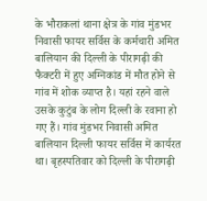के भौराकलां थाना क्षेत्र के गांव मुंडभर निवासी फायर सर्विस के कर्मचारी अमित बालियान की दिल्ली के पीरागढ़ी की फैक्टरी में हुए अग्निकांड में मौत होने से गांव में शोक व्याप्त है। यहां रहने वाले उसके कुटुंब के लोग दिल्ली के रवाना हो गए हैं। गांव मुंडभर निवासी अमित बालियान दिल्ली फायर सर्विस में कार्यरत था। बृहस्पतिवार को दिल्ली के पीरागढ़ी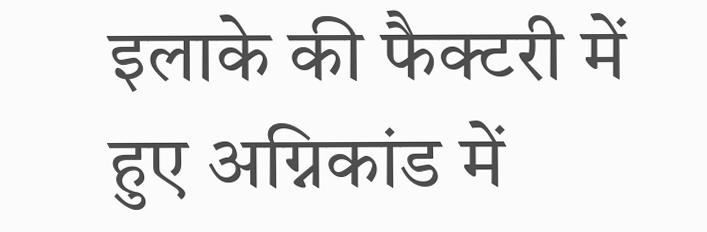इलाके की फैक्टरी में हुए अग्निकांड में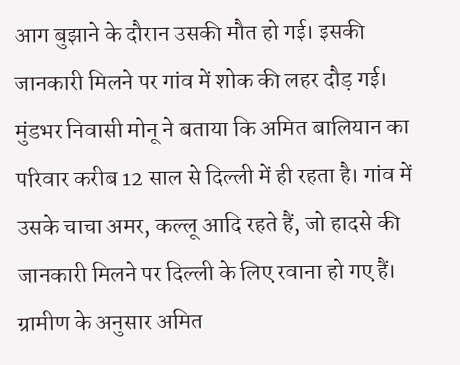आग बुझाने के दौरान उसकी मौत हो गई। इसकी जानकारी मिलने पर गांव में शोक की लहर दौड़ गई।
मुंडभर निवासी मोनू ने बताया कि अमित बालियान का परिवार करीब 12 साल से दिल्ली में ही रहता है। गांव में उसके चाचा अमर, कल्लू आदि रहते हैं, जो हादसे की जानकारी मिलने पर दिल्ली के लिए रवाना हो गए हैं। ग्रामीण के अनुसार अमित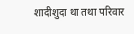शादीशुदा था तथा परिवार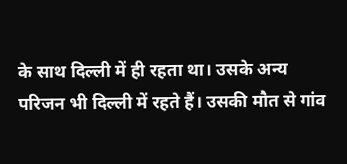के साथ दिल्ली में ही रहता था। उसके अन्य परिजन भी दिल्ली में रहते हैं। उसकी मौत से गांव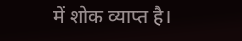में शोक व्याप्त है।